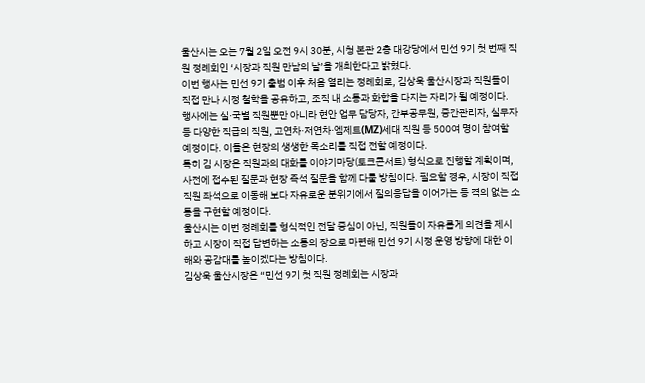울산시는 오는 7월 2일 오전 9시 30분, 시청 본관 2층 대강당에서 민선 9기 첫 번째 직원 정례회인 ‘시장과 직원 만남의 날’을 개최한다고 밝혔다.
이번 행사는 민선 9기 출범 이후 처음 열리는 정례회로, 김상욱 울산시장과 직원들이 직접 만나 시정 철학을 공유하고, 조직 내 소통과 화합을 다지는 자리가 될 예정이다.
행사에는 실·국별 직원뿐만 아니라 현안 업무 담당자, 간부공무원, 중간관리자, 실무자 등 다양한 직급의 직원, 고연차·저연차·엠제트(MZ)세대 직원 등 500여 명이 참여할 예정이다. 이들은 현장의 생생한 목소리를 직접 전할 예정이다.
특히 김 시장은 직원과의 대화를 이야기마당(토크콘서트) 형식으로 진행할 계획이며, 사전에 접수된 질문과 현장 즉석 질문을 함께 다룰 방침이다. 필요할 경우, 시장이 직접 직원 좌석으로 이동해 보다 자유로운 분위기에서 질의응답을 이어가는 등 격의 없는 소통을 구현할 예정이다.
울산시는 이번 정례회를 형식적인 전달 중심이 아닌, 직원들이 자유롭게 의견을 제시하고 시장이 직접 답변하는 소통의 장으로 마련해 민선 9기 시정 운영 방향에 대한 이해와 공감대를 높이겠다는 방침이다.
김상욱 울산시장은 “민선 9기 첫 직원 정례회는 시장과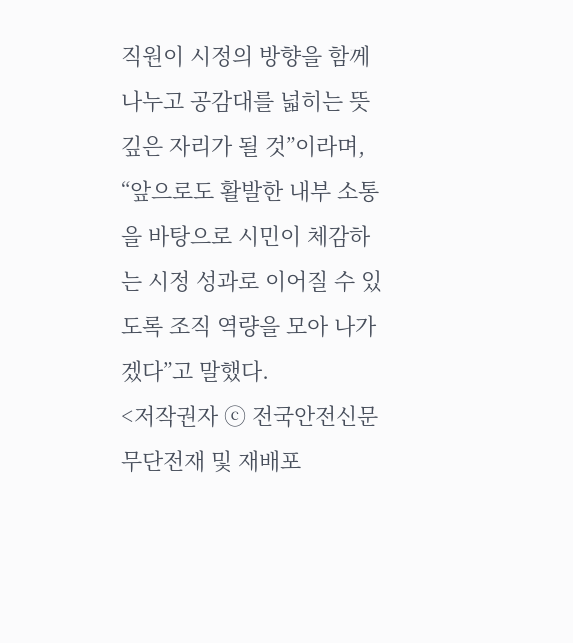직원이 시정의 방향을 함께 나누고 공감대를 넓히는 뜻깊은 자리가 될 것”이라며, “앞으로도 활발한 내부 소통을 바탕으로 시민이 체감하는 시정 성과로 이어질 수 있도록 조직 역량을 모아 나가겠다”고 말했다.
<저작권자 ⓒ 전국안전신문 무단전재 및 재배포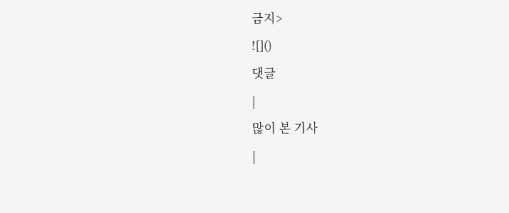금지>
![]()
댓글
|
많이 본 기사
|